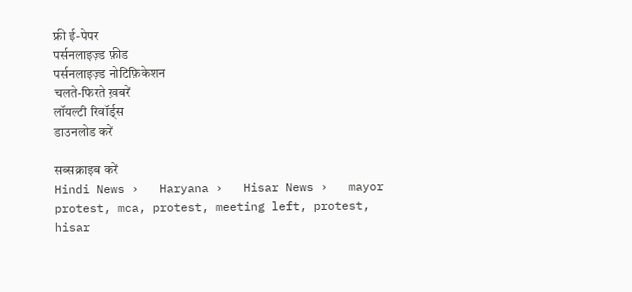फ्री ई-पेपर
पर्सनलाइज़्ड फ़ीड
पर्सनलाइज़्ड नोटिफ़िकेशन
चलते-फिरते ख़बरें
लॉयल्टी रिवॉर्ड्स
डाउनलोड करें

सब्सक्राइब करें
Hindi News ›   Haryana ›   Hisar News ›   mayor protest, mca, protest, meeting left, protest, hisar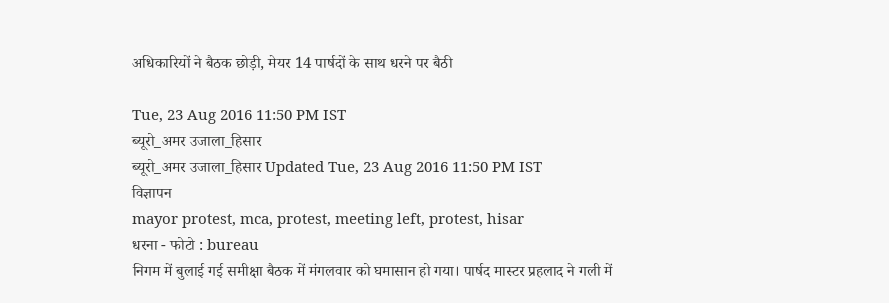अधिकारियों ने बैठक छोड़ी, मेयर 14 पार्षदों के साथ धरने पर बैठी

Tue, 23 Aug 2016 11:50 PM IST
ब्यूरो_अमर उजाला_हिसार
ब्यूरो_अमर उजाला_हिसार Updated Tue, 23 Aug 2016 11:50 PM IST
विज्ञापन
mayor protest, mca, protest, meeting left, protest, hisar
धरना - फोटो : bureau
निगम में बुलाई गई समीक्षा बैठक में मंगलवार को घमासान हो गया। पार्षद मास्टर प्रहलाद ने गली में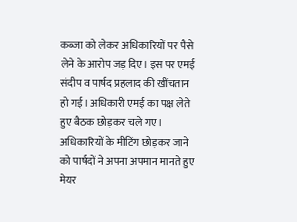कब्जा को लेकर अधिकारियों पर पैसे लेने के आरोप जड़ दिए। इस पर एमई संदीप व पार्षद प्रहलाद की खींचतान हो गई। अधिकारी एमई का पक्ष लेते हुए बैठक छोड़कर चले गए। अधिकारियों के मीटिंग छोड़कर जाने को पार्षदों ने अपना अपमान मानते हुए मेयर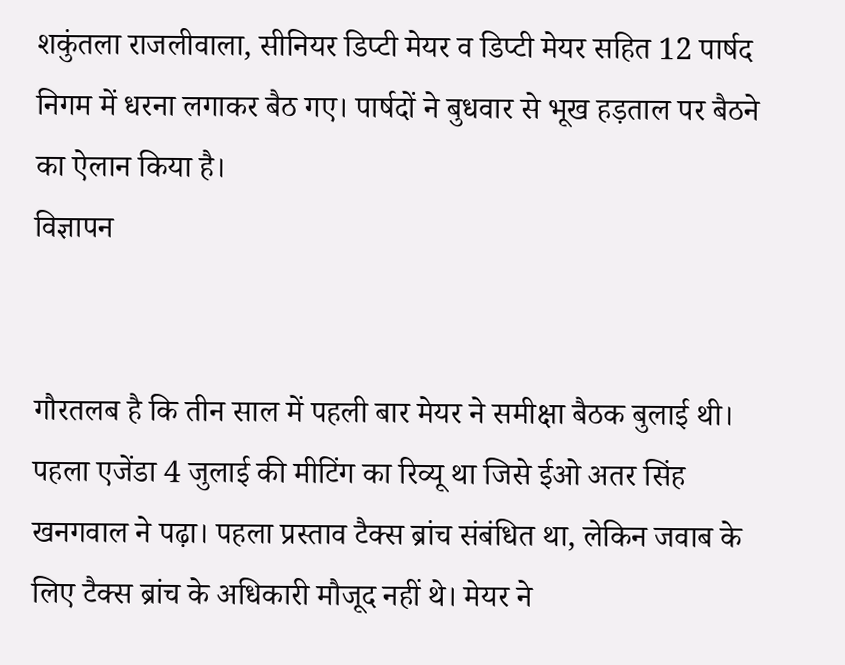शकुंतला राजलीवाला, सीनियर डिप्टी मेयर व डिप्टी मेयर सहित 12 पार्षद निगम में धरना लगाकर बैठ गए। पार्षदों ने बुधवार से भूख हड़ताल पर बैठने का ऐलान किया है।
विज्ञापन


गौरतलब है कि तीन साल में पहली बार मेयर ने समीक्षा बैठक बुलाई थी। पहला एजेंडा 4 जुलाई की मीटिंग का रिव्यू था जिसे ईओ अतर सिंह खनगवाल ने पढ़ा। पहला प्रस्ताव टैक्स ब्रांच संबंधित था, लेकिन जवाब के लिए टैक्स ब्रांच के अधिकारी मौजूद नहीं थे। मेयर ने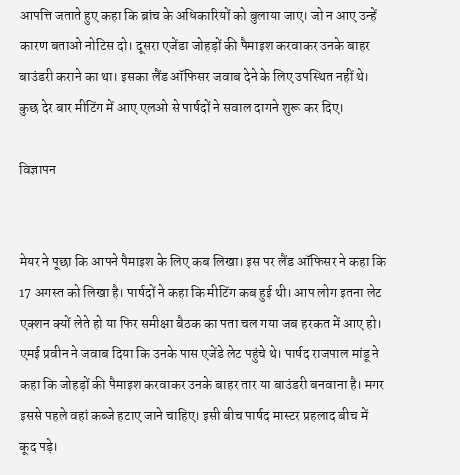आपत्ति जताते हुए कहा कि ब्रांच के अधिकारियों को बुलाया जाए। जो न आए उन्हें कारण बताओ नोटिस दो। दूसरा एजेंडा जोहड़ों की पैमाइश करवाकर उनके बाहर बाउंडरी कराने का था। इसका लैंड ऑफिसर जवाब देने के लिए उपस्थित नहीं थे। कुछ देर बार मीटिंग में आए एलओ से पार्षदों ने सवाल दागने शुरू कर दिए।

विज्ञापन


मेयर ने पूछा कि आपने पैमाइश के लिए कब लिखा। इस पर लैंड ऑफिसर ने कहा कि 17 अगस्त को लिखा है। पार्षदों ने कहा कि मीटिंग कब हुई थी। आप लोग इतना लेट एक्शन क्यों लेते हो या फिर समीक्षा बैठक का पता चल गया जब हरकत में आए हो। एमई प्रवीन ने जवाब दिया कि उनके पास एजेंडे लेट पहुंचे थे। पार्षद राजपाल मांडू ने कहा कि जोहड़ों की पैमाइश करवाकर उनके बाहर तार या बाउंडरी बनवाना है। मगर इससे पहले वहां कब्जे हटाए जाने चाहिए। इसी बीच पार्षद मास्टर प्रहलाद बीच में कूद पड़े।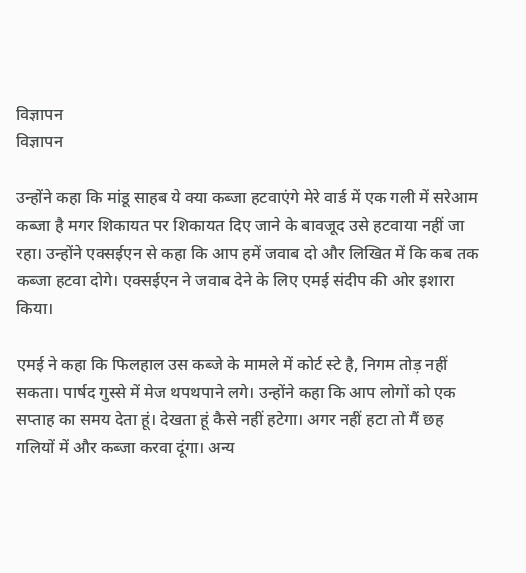विज्ञापन
विज्ञापन

उन्होंने कहा कि मांडू साहब ये क्या कब्जा हटवाएंगे मेरे वार्ड में एक गली में सरेआम कब्जा है मगर शिकायत पर शिकायत दिए जाने के बावजूद उसे हटवाया नहीं जा रहा। उन्होंने एक्सईएन से कहा कि आप हमें जवाब दो और लिखित में कि कब तक कब्जा हटवा दोगे। एक्सईएन ने जवाब देने के लिए एमई संदीप की ओर इशारा किया।

एमई ने कहा कि फिलहाल उस कब्जे के मामले में कोर्ट स्टे है, निगम तोड़ नहीं सकता। पार्षद गुस्से में मेज थपथपाने लगे। उन्होंने कहा कि आप लोगों को एक सप्ताह का समय देता हूं। देखता हूं कैसे नहीं हटेगा। अगर नहीं हटा तो मैं छह गलियों में और कब्जा करवा दूंगा। अन्य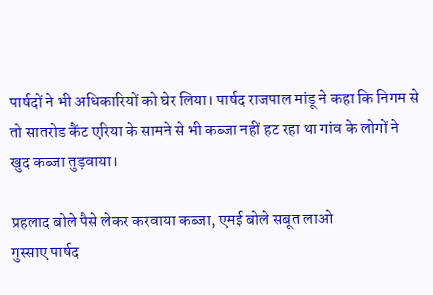पार्षदों ने भी अधिकारियों को घेर लिया। पार्षद राजपाल मांडू ने कहा कि निगम से तो सातरोड कैंट एरिया के सामने से भी कब्जा नहीं हट रहा था गांव के लोगों ने खुद कब्जा तुड़वाया।

प्रहलाद बोले पैसे लेकर करवाया कब्जा, एमई बोले सबूत लाओ
गुस्साए पार्षद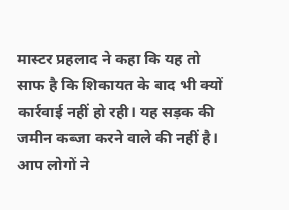मास्टर प्रहलाद ने कहा कि यह तो साफ है कि शिकायत के बाद भी क्यों कार्रवाई नहीं हो रही। यह सड़क की जमीन कब्जा करने वाले की नहीं है। आप लोगों ने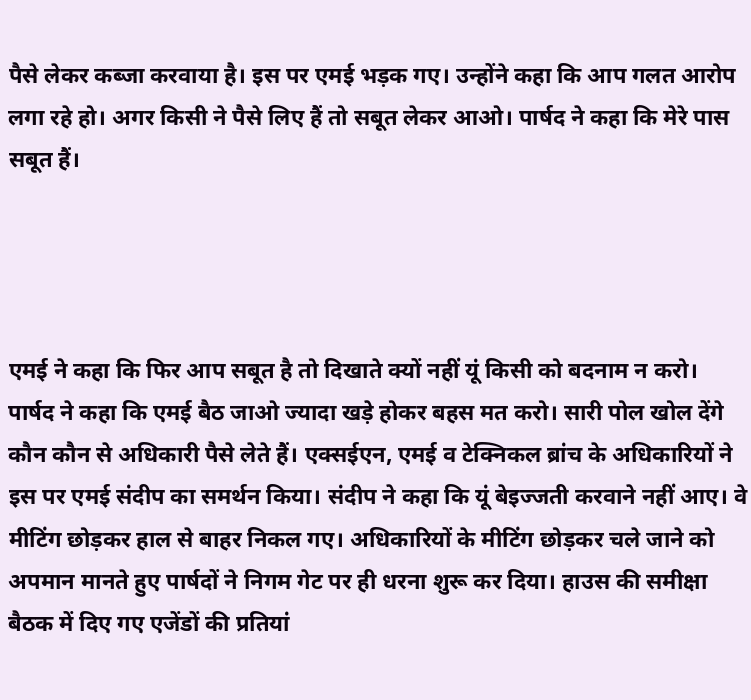पैसे लेकर कब्जा करवाया है। इस पर एमई भड़क गए। उन्होंने कहा कि आप गलत आरोप लगा रहे हो। अगर किसी ने पैसे लिए हैं तो सबूत लेकर आओ। पार्षद ने कहा कि मेरे पास सबूत हैं।




एमई ने कहा कि फिर आप सबूत है तो दिखाते क्यों नहीं यूं किसी को बदनाम न करो। पार्षद ने कहा कि एमई बैठ जाओ ज्यादा खड़े होकर बहस मत करो। सारी पोल खोल देंगे कौन कौन से अधिकारी पैसे लेते हैं। एक्सईएन, एमई व टेक्निकल ब्रांच के अधिकारियों ने इस पर एमई संदीप का समर्थन किया। संदीप ने कहा कि यूं बेइज्जती करवाने नहीं आए। वे मीटिंग छोड़कर हाल से बाहर निकल गए। अधिकारियों के मीटिंग छोड़कर चले जाने को अपमान मानते हुए पार्षदों ने निगम गेट पर ही धरना शुरू कर दिया। हाउस की समीक्षा बैठक में दिए गए एजेंडों की प्रतियां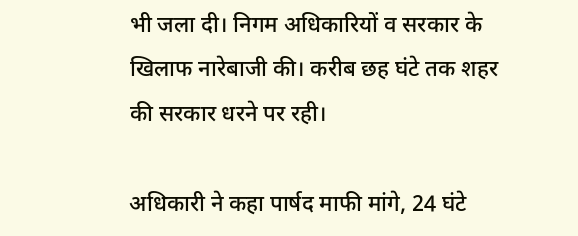भी जला दी। निगम अधिकारियों व सरकार के खिलाफ नारेबाजी की। करीब छह घंटे तक शहर की सरकार धरने पर रही।

अधिकारी ने कहा पार्षद माफी मांगे, 24 घंटे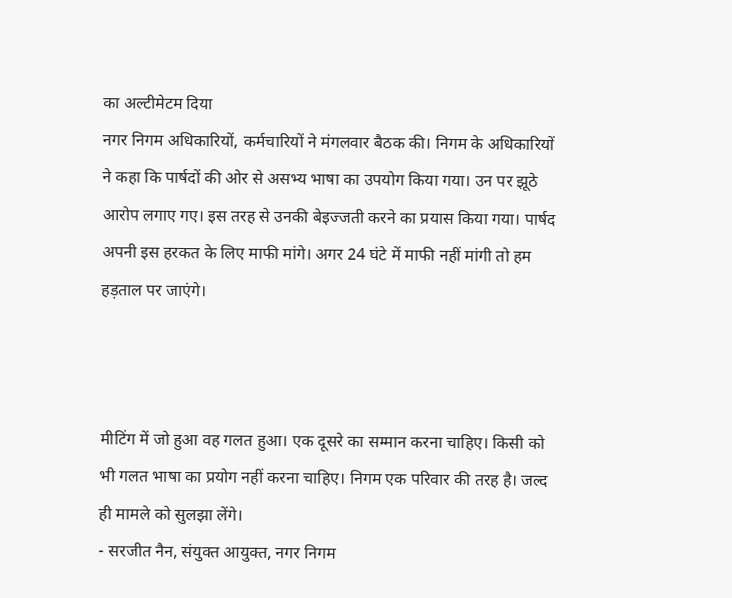का अल्टीमेटम दिया
नगर निगम अधिकारियों, कर्मचारियों ने मंगलवार बैठक की। निगम के अधिकारियों ने कहा कि पार्षदों की ओर से असभ्य भाषा का उपयोग किया गया। उन पर झूठे आरोप लगाए गए। इस तरह से उनकी बेइज्जती करने का प्रयास किया गया। पार्षद अपनी इस हरकत के लिए माफी मांगे। अगर 24 घंटे में माफी नहीं मांगी तो हम हड़ताल पर जाएंगे।



मीटिंग में जो हुआ वह गलत हुआ। एक दूसरे का सम्मान करना चाहिए। किसी को भी गलत भाषा का प्रयोग नहीं करना चाहिए। निगम एक परिवार की तरह है। जल्द ही मामले को सुलझा लेंगे।
- सरजीत नैन, संयुक्त आयुक्त, नगर निगम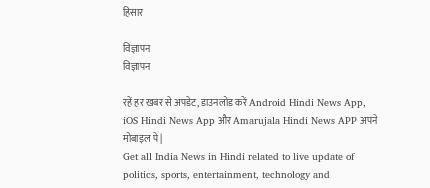हिसार

विज्ञापन
विज्ञापन

रहें हर खबर से अपडेट, डाउनलोड करें Android Hindi News App, iOS Hindi News App और Amarujala Hindi News APP अपने मोबाइल पे|
Get all India News in Hindi related to live update of politics, sports, entertainment, technology and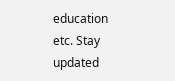education etc. Stay updated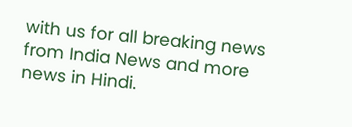with us for all breaking news from India News and more news in Hindi.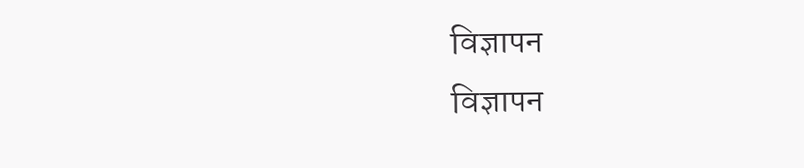विज्ञापन
विज्ञापन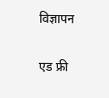विज्ञापन

एड फ्री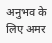अनुभव के लिए अमर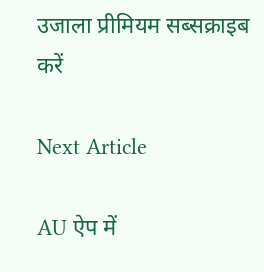उजाला प्रीमियम सब्सक्राइब करें

Next Article

AU ऐप में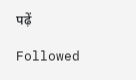पढ़ें

Followed